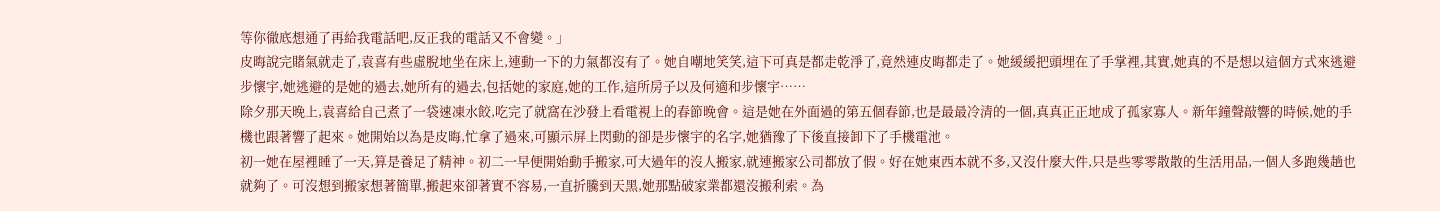等你徹底想通了再給我電話吧,反正我的電話又不會變。」
皮晦說完賭氣就走了,袁喜有些虛脫地坐在床上,連動一下的力氣都沒有了。她自嘲地笑笑,這下可真是都走乾淨了,竟然連皮晦都走了。她緩緩把頭埋在了手掌裡,其實,她真的不是想以這個方式來逃避步懷宇,她逃避的是她的過去,她所有的過去,包括她的家庭,她的工作,這所房子以及何適和步懷宇……
除夕那天晚上,袁喜給自己煮了一袋速凍水餃,吃完了就窩在沙發上看電視上的春節晚會。這是她在外面過的第五個春節,也是最最冷清的一個,真真正正地成了孤家寡人。新年鐘聲敲響的時候,她的手機也跟著響了起來。她開始以為是皮晦,忙拿了過來,可顯示屏上閃動的卻是步懷宇的名字,她猶豫了下後直接卸下了手機電池。
初一她在屋裡睡了一天,算是養足了精神。初二一早便開始動手搬家,可大過年的沒人搬家,就連搬家公司都放了假。好在她東西本就不多,又沒什麼大件,只是些零零散散的生活用品,一個人多跑幾趟也就夠了。可沒想到搬家想著簡單,搬起來卻著實不容易,一直折騰到天黑,她那點破家業都還沒搬利索。為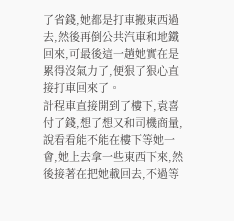了省錢,她都是打車搬東西過去,然後再倒公共汽車和地鐵回來,可最後這一趟她實在是累得沒氣力了,便狠了狠心直接打車回來了。
計程車直接開到了樓下,袁喜付了錢,想了想又和司機商量,說看看能不能在樓下等她一會,她上去拿一些東西下來,然後接著在把她載回去,不過等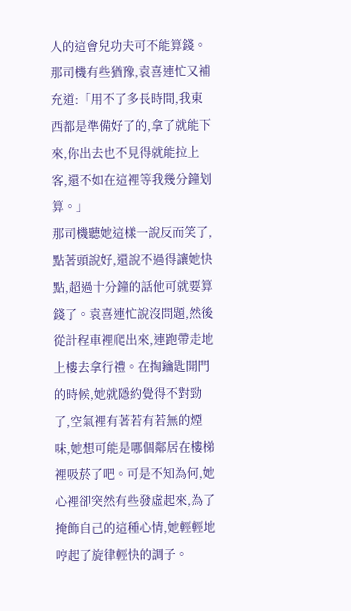人的這會兒功夫可不能算錢。那司機有些猶豫,袁喜連忙又補充道:「用不了多長時間,我東西都是準備好了的,拿了就能下來,你出去也不見得就能拉上客,還不如在這裡等我幾分鐘划算。」
那司機聽她這樣一說反而笑了,點著頭說好,還說不過得讓她快點,超過十分鐘的話他可就要算錢了。袁喜連忙說沒問題,然後從計程車裡爬出來,連跑帶走地上樓去拿行禮。在掏鑰匙開門的時候,她就隱約覺得不對勁了,空氣裡有著若有若無的煙味,她想可能是哪個鄰居在樓梯裡吸菸了吧。可是不知為何,她心裡卻突然有些發虛起來,為了掩飾自己的這種心情,她輕輕地哼起了旋律輕快的調子。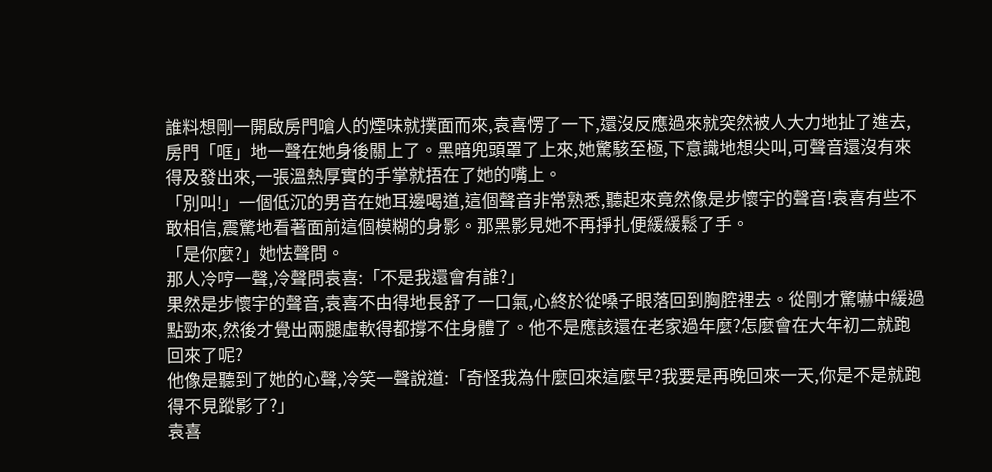誰料想剛一開啟房門嗆人的煙味就撲面而來,袁喜愣了一下,還沒反應過來就突然被人大力地扯了進去,房門「哐」地一聲在她身後關上了。黑暗兜頭罩了上來,她驚駭至極,下意識地想尖叫,可聲音還沒有來得及發出來,一張溫熱厚實的手掌就捂在了她的嘴上。
「別叫!」一個低沉的男音在她耳邊喝道,這個聲音非常熟悉,聽起來竟然像是步懷宇的聲音!袁喜有些不敢相信,震驚地看著面前這個模糊的身影。那黑影見她不再掙扎便緩緩鬆了手。
「是你麼?」她怯聲問。
那人冷哼一聲,冷聲問袁喜:「不是我還會有誰?」
果然是步懷宇的聲音,袁喜不由得地長舒了一口氣,心終於從嗓子眼落回到胸腔裡去。從剛才驚嚇中緩過點勁來,然後才覺出兩腿虛軟得都撐不住身體了。他不是應該還在老家過年麼?怎麼會在大年初二就跑回來了呢?
他像是聽到了她的心聲,冷笑一聲說道:「奇怪我為什麼回來這麼早?我要是再晚回來一天,你是不是就跑得不見蹤影了?」
袁喜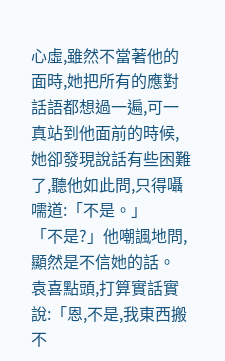心虛,雖然不當著他的面時,她把所有的應對話語都想過一遍,可一真站到他面前的時候,她卻發現說話有些困難了,聽他如此問,只得囁嚅道:「不是。」
「不是?」他嘲諷地問,顯然是不信她的話。
袁喜點頭,打算實話實說:「恩,不是,我東西搬不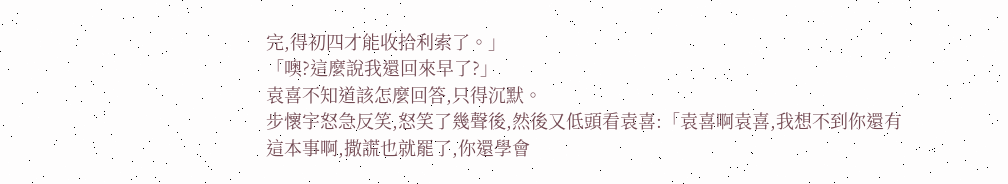完,得初四才能收拾利索了。」
「噢?這麼說我還回來早了?」
袁喜不知道該怎麼回答,只得沉默。
步懷宇怒急反笑,怒笑了幾聲後,然後又低頭看袁喜:「袁喜啊袁喜,我想不到你還有這本事啊,撒謊也就罷了,你還學會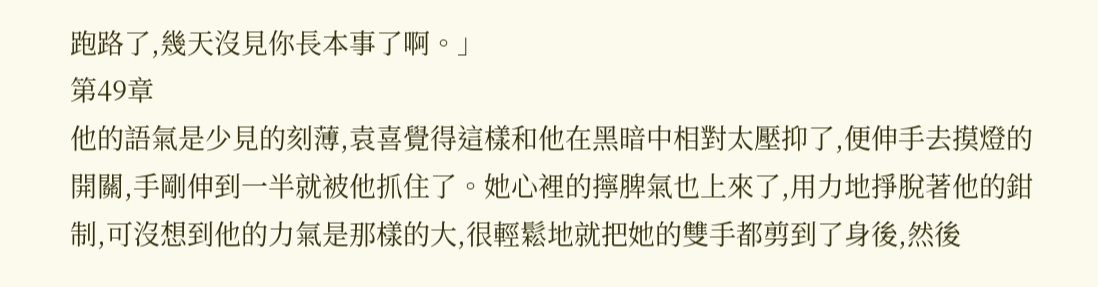跑路了,幾天沒見你長本事了啊。」
第49章
他的語氣是少見的刻薄,袁喜覺得這樣和他在黑暗中相對太壓抑了,便伸手去摸燈的開關,手剛伸到一半就被他抓住了。她心裡的擰脾氣也上來了,用力地掙脫著他的鉗制,可沒想到他的力氣是那樣的大,很輕鬆地就把她的雙手都剪到了身後,然後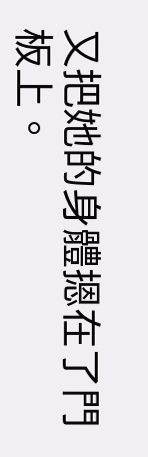又把她的身體摁在了門板上。